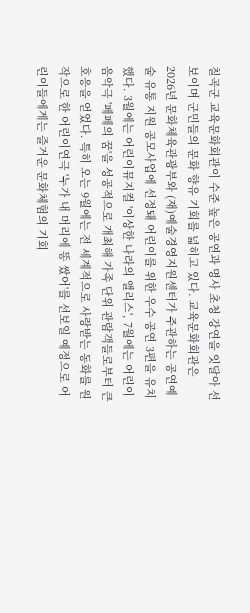칠곡군 교육문화회관이 수준 높은 공연과 명사 초청 강연을 잇달아 선보이며 군민들의 문화 향유 기회를 넓히고 있다. 교육문화회관은 2026년 문화체육관광부와 (재)예술경영지원센터가 주관하는 공연예술 유통 지원 공모사업에 선정돼 어린이를 위한 우수 공연 3편을 유치했다. 3월에는 어린이뮤지컬 '이상한 나라의 앨리스', 7월에는 어린이음악극 '페페의 꿈'을 성공적으로 개최해 가족 단위 관람객들로부터 큰 호응을 얻었다. 특히 오는 9월에는 전 세계적으로 사랑받는 동화를 원작으로 한 어린이연극 '누가 내 머리에 똥 쌌어'를 선보일 예정으로 어린이들에게는 즐거운 문화체험의 기회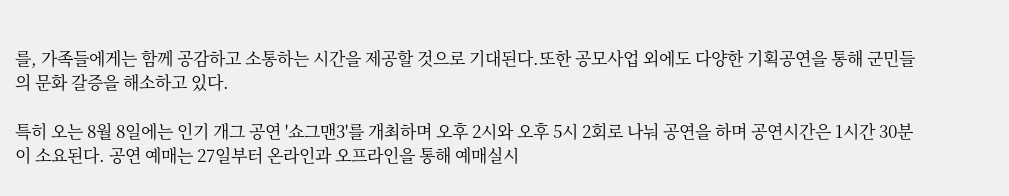를, 가족들에게는 함께 공감하고 소통하는 시간을 제공할 것으로 기대된다.또한 공모사업 외에도 다양한 기획공연을 통해 군민들의 문화 갈증을 해소하고 있다.

특히 오는 8월 8일에는 인기 개그 공연 '쇼그맨3'를 개최하며 오후 2시와 오후 5시 2회로 나눠 공연을 하며 공연시간은 1시간 30분이 소요된다. 공연 예매는 27일부터 온라인과 오프라인을 통해 예매실시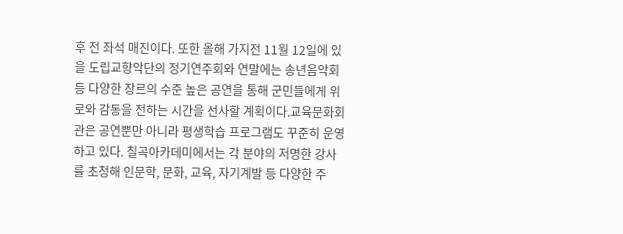후 전 좌석 매진이다. 또한 올해 가지전 11월 12일에 있을 도립교향악단의 정기연주회와 연말에는 송년음악회 등 다양한 장르의 수준 높은 공연을 통해 군민들에게 위로와 감동을 전하는 시간을 선사할 계획이다.교육문화회관은 공연뿐만 아니라 평생학습 프로그램도 꾸준히 운영하고 있다. 칠곡아카데미에서는 각 분야의 저명한 강사를 초청해 인문학, 문화, 교육, 자기계발 등 다양한 주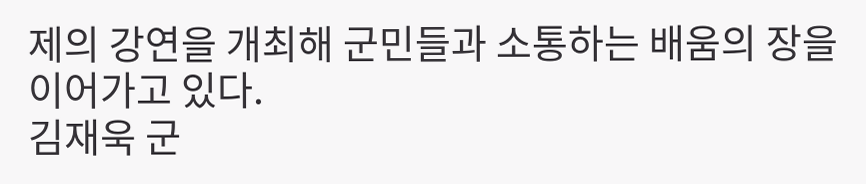제의 강연을 개최해 군민들과 소통하는 배움의 장을 이어가고 있다.
김재욱 군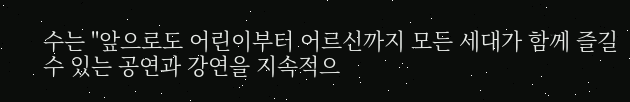수는 "앞으로도 어린이부터 어르신까지 모든 세대가 함께 즐길 수 있는 공연과 강연을 지속적으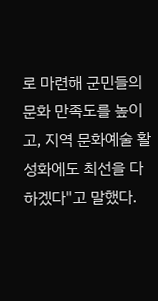로 마련해 군민들의 문화 만족도를 높이고, 지역 문화예술 활성화에도 최선을 다하겠다"고 말했다.